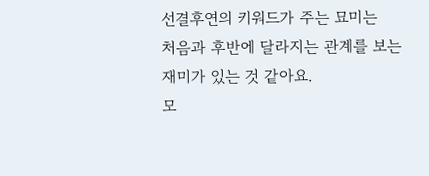선결후연의 키워드가 주는 묘미는
처음과 후반에 달라지는 관계를 보는 재미가 있는 것 같아요.
모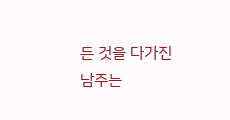든 것을 다가진 남주는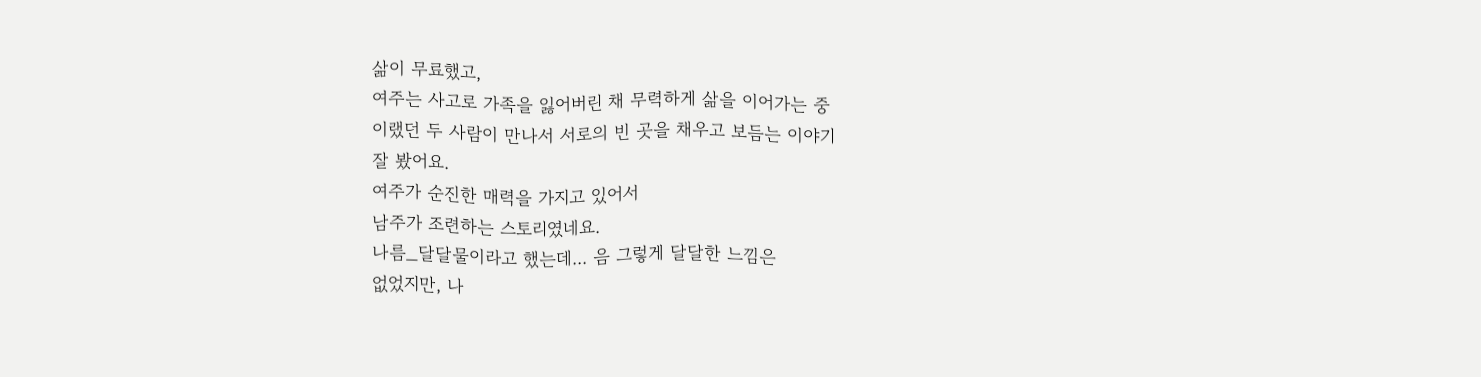삶이 무료했고,
여주는 사고로 가족을 잃어버린 채 무력하게 삶을 이어가는 중
이랬던 두 사람이 만나서 서로의 빈 곳을 채우고 보듬는 이야기
잘 봤어요.
여주가 순진한 매력을 가지고 있어서
남주가 조련하는 스토리였네요.
나름_달달물이라고 했는데... 음 그렇게 달달한 느낌은
없었지만, 나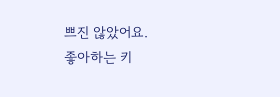쁘진 않았어요.
좋아하는 키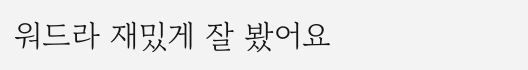워드라 재밌게 잘 봤어요